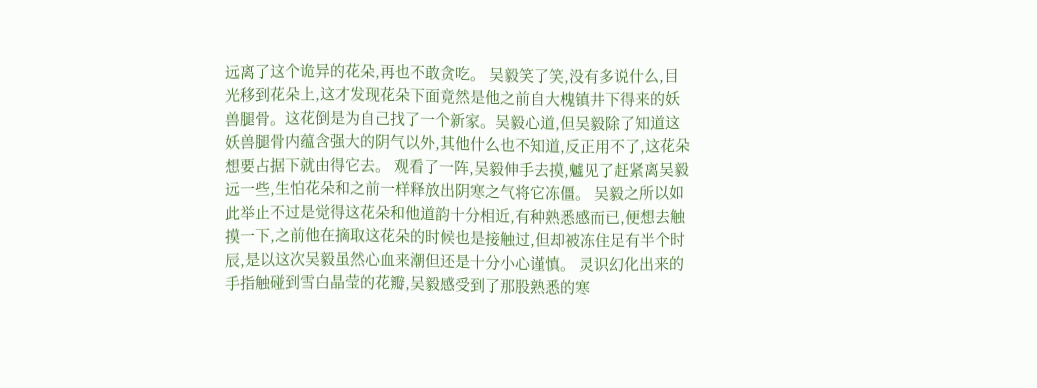远离了这个诡异的花朵,再也不敢贪吃。 吴毅笑了笑,没有多说什么,目光移到花朵上,这才发现花朵下面竟然是他之前自大槐镇井下得来的妖兽腿骨。这花倒是为自己找了一个新家。吴毅心道,但吴毅除了知道这妖兽腿骨内蕴含强大的阴气以外,其他什么也不知道,反正用不了,这花朵想要占据下就由得它去。 观看了一阵,吴毅伸手去摸,魖见了赶紧离吴毅远一些,生怕花朵和之前一样释放出阴寒之气将它冻僵。 吴毅之所以如此举止不过是觉得这花朵和他道韵十分相近,有种熟悉感而已,便想去触摸一下,之前他在摘取这花朵的时候也是接触过,但却被冻住足有半个时辰,是以这次吴毅虽然心血来潮但还是十分小心谨慎。 灵识幻化出来的手指触碰到雪白晶莹的花瓣,吴毅感受到了那股熟悉的寒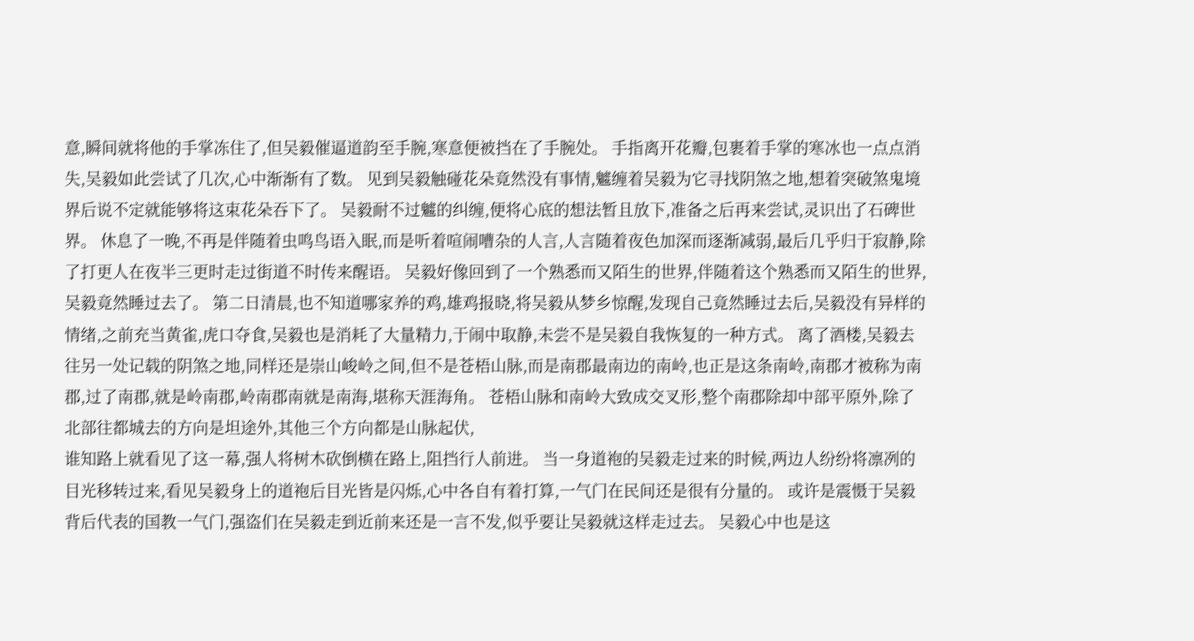意,瞬间就将他的手掌冻住了,但吴毅催逼道韵至手腕,寒意便被挡在了手腕处。 手指离开花瓣,包裹着手掌的寒冰也一点点消失,吴毅如此尝试了几次,心中渐渐有了数。 见到吴毅触碰花朵竟然没有事情,魖缠着吴毅为它寻找阴煞之地,想着突破煞鬼境界后说不定就能够将这束花朵吞下了。 吴毅耐不过魖的纠缠,便将心底的想法暂且放下,准备之后再来尝试,灵识出了石碑世界。 休息了一晚,不再是伴随着虫鸣鸟语入眠,而是听着喧闹嘈杂的人言,人言随着夜色加深而逐渐减弱,最后几乎归于寂静,除了打更人在夜半三更时走过街道不时传来醒语。 吴毅好像回到了一个熟悉而又陌生的世界,伴随着这个熟悉而又陌生的世界,吴毅竟然睡过去了。 第二日清晨,也不知道哪家养的鸡,雄鸡报晓,将吴毅从梦乡惊醒,发现自己竟然睡过去后,吴毅没有异样的情绪,之前充当黄雀,虎口夺食,吴毅也是消耗了大量精力,于闹中取静,未尝不是吴毅自我恢复的一种方式。 离了酒楼,吴毅去往另一处记载的阴煞之地,同样还是崇山峻岭之间,但不是苍梧山脉,而是南郡最南边的南岭,也正是这条南岭,南郡才被称为南郡,过了南郡,就是岭南郡,岭南郡南就是南海,堪称天涯海角。 苍梧山脉和南岭大致成交叉形,整个南郡除却中部平原外,除了北部往都城去的方向是坦途外,其他三个方向都是山脉起伏,
谁知路上就看见了这一幕,强人将树木砍倒横在路上,阻挡行人前进。 当一身道袍的吴毅走过来的时候,两边人纷纷将凛冽的目光移转过来,看见吴毅身上的道袍后目光皆是闪烁,心中各自有着打算,一气门在民间还是很有分量的。 或许是震慑于吴毅背后代表的国教一气门,强盗们在吴毅走到近前来还是一言不发,似乎要让吴毅就这样走过去。 吴毅心中也是这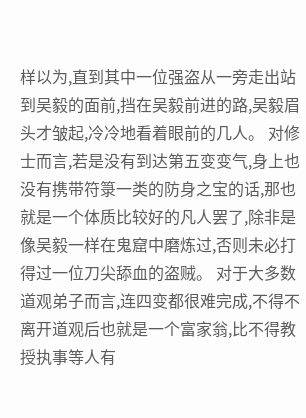样以为,直到其中一位强盗从一旁走出站到吴毅的面前,挡在吴毅前进的路,吴毅眉头才皱起,冷冷地看着眼前的几人。 对修士而言,若是没有到达第五变变气,身上也没有携带符箓一类的防身之宝的话,那也就是一个体质比较好的凡人罢了,除非是像吴毅一样在鬼窟中磨炼过,否则未必打得过一位刀尖舔血的盗贼。 对于大多数道观弟子而言,连四变都很难完成,不得不离开道观后也就是一个富家翁,比不得教授执事等人有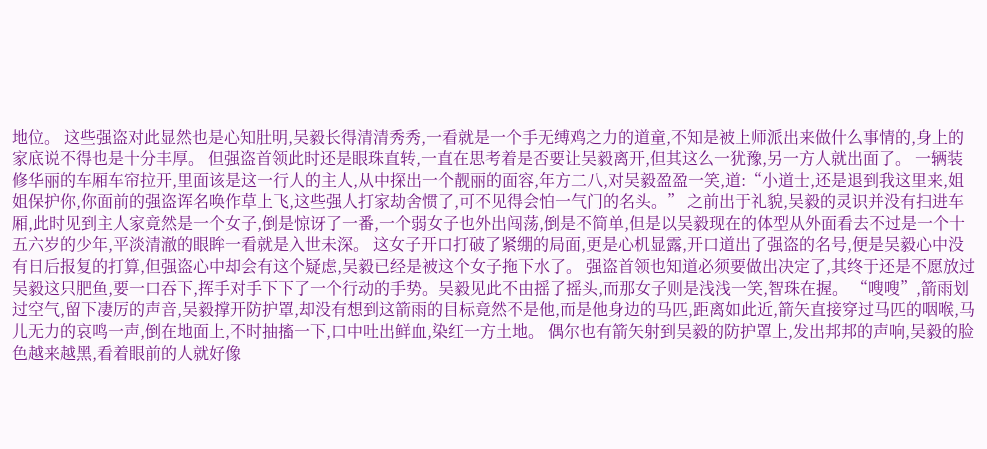地位。 这些强盗对此显然也是心知肚明,吴毅长得清清秀秀,一看就是一个手无缚鸡之力的道童,不知是被上师派出来做什么事情的,身上的家底说不得也是十分丰厚。 但强盗首领此时还是眼珠直转,一直在思考着是否要让吴毅离开,但其这么一犹豫,另一方人就出面了。 一辆装修华丽的车厢车帘拉开,里面该是这一行人的主人,从中探出一个靓丽的面容,年方二八,对吴毅盈盈一笑,道:“小道士,还是退到我这里来,姐姐保护你,你面前的强盗诨名唤作草上飞,这些强人打家劫舍惯了,可不见得会怕一气门的名头。” 之前出于礼貌,吴毅的灵识并没有扫进车厢,此时见到主人家竟然是一个女子,倒是惊讶了一番,一个弱女子也外出闯荡,倒是不简单,但是以吴毅现在的体型从外面看去不过是一个十五六岁的少年,平淡清澈的眼眸一看就是入世未深。 这女子开口打破了紧绷的局面,更是心机显露,开口道出了强盗的名号,便是吴毅心中没有日后报复的打算,但强盗心中却会有这个疑虑,吴毅已经是被这个女子拖下水了。 强盗首领也知道必须要做出决定了,其终于还是不愿放过吴毅这只肥鱼,要一口吞下,挥手对手下下了一个行动的手势。吴毅见此不由摇了摇头,而那女子则是浅浅一笑,智珠在握。 “嗖嗖”,箭雨划过空气,留下凄厉的声音,吴毅撑开防护罩,却没有想到这箭雨的目标竟然不是他,而是他身边的马匹,距离如此近,箭矢直接穿过马匹的咽喉,马儿无力的哀鸣一声,倒在地面上,不时抽搐一下,口中吐出鲜血,染红一方土地。 偶尔也有箭矢射到吴毅的防护罩上,发出邦邦的声响,吴毅的脸色越来越黑,看着眼前的人就好像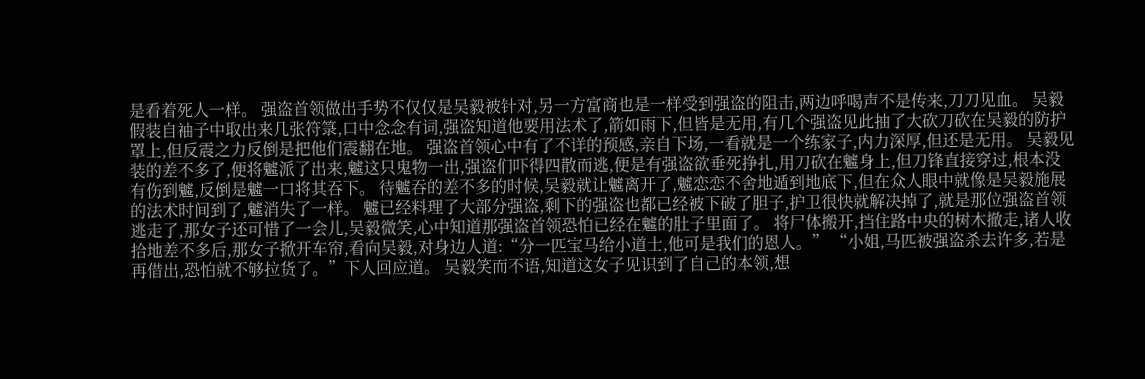是看着死人一样。 强盗首领做出手势不仅仅是吴毅被针对,另一方富商也是一样受到强盗的阻击,两边呼喝声不是传来,刀刀见血。 吴毅假装自袖子中取出来几张符箓,口中念念有词,强盗知道他要用法术了,箭如雨下,但皆是无用,有几个强盗见此抽了大砍刀砍在吴毅的防护罩上,但反震之力反倒是把他们震翻在地。 强盗首领心中有了不详的预感,亲自下场,一看就是一个练家子,内力深厚,但还是无用。 吴毅见装的差不多了,便将魖派了出来,魖这只鬼物一出,强盗们吓得四散而逃,便是有强盗欲垂死挣扎,用刀砍在魖身上,但刀锋直接穿过,根本没有伤到魖,反倒是魖一口将其吞下。 待魖吞的差不多的时候,吴毅就让魖离开了,魖恋恋不舍地遁到地底下,但在众人眼中就像是吴毅施展的法术时间到了,魖消失了一样。 魖已经料理了大部分强盗,剩下的强盗也都已经被下破了胆子,护卫很快就解决掉了,就是那位强盗首领逃走了,那女子还可惜了一会儿,吴毅微笑,心中知道那强盗首领恐怕已经在魖的肚子里面了。 将尸体搬开,挡住路中央的树木撤走,诸人收拾地差不多后,那女子掀开车帘,看向吴毅,对身边人道:“分一匹宝马给小道士,他可是我们的恩人。” “小姐,马匹被强盗杀去许多,若是再借出,恐怕就不够拉货了。”下人回应道。 吴毅笑而不语,知道这女子见识到了自己的本领,想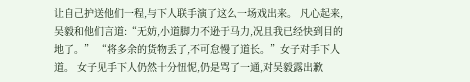让自己护送他们一程,与下人联手演了这么一场戏出来。 凡心起来,吴毅和他们言道:“无妨,小道脚力不逊于马力,况且我已经快到目的地了。” “将多余的货物丢了,不可怠慢了道长。”女子对手下人道。 女子见手下人仍然十分忸怩,仍是骂了一通,对吴毅露出歉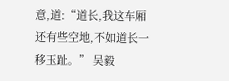意,道:“道长,我这车厢还有些空地,不如道长一移玉趾。” 吴毅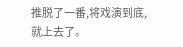推脱了一番,将戏演到底,就上去了。